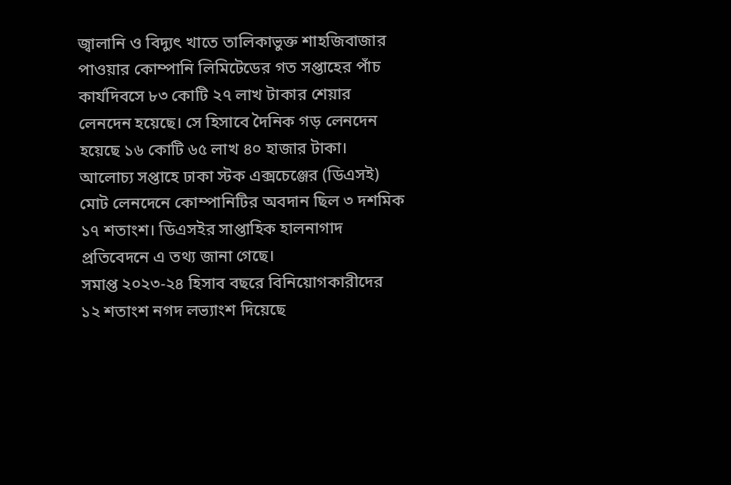জ্বালানি ও বিদ্যুৎ খাতে তালিকাভুক্ত শাহজিবাজার পাওয়ার কোম্পানি লিমিটেডের গত সপ্তাহের পাঁচ কার্যদিবসে ৮৩ কোটি ২৭ লাখ টাকার শেয়ার লেনদেন হয়েছে। সে হিসাবে দৈনিক গড় লেনদেন হয়েছে ১৬ কোটি ৬৫ লাখ ৪০ হাজার টাকা। আলোচ্য সপ্তাহে ঢাকা স্টক এক্সচেঞ্জের (ডিএসই) মোট লেনদেনে কোম্পানিটির অবদান ছিল ৩ দশমিক ১৭ শতাংশ। ডিএসইর সাপ্তাহিক হালনাগাদ প্রতিবেদনে এ তথ্য জানা গেছে।
সমাপ্ত ২০২৩-২৪ হিসাব বছরে বিনিয়োগকারীদের ১২ শতাংশ নগদ লভ্যাংশ দিয়েছে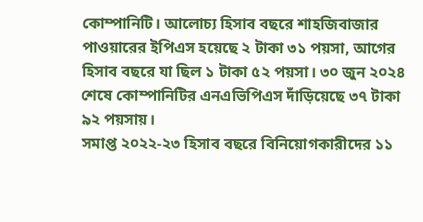কোম্পানিটি। আলোচ্য হিসাব বছরে শাহজিবাজার পাওয়ারের ইপিএস হয়েছে ২ টাকা ৩১ পয়সা, আগের হিসাব বছরে যা ছিল ১ টাকা ৫২ পয়সা। ৩০ জুন ২০২৪ শেষে কোম্পানিটির এনএভিপিএস দাঁড়িয়েছে ৩৭ টাকা ৯২ পয়সায়।
সমাপ্ত ২০২২-২৩ হিসাব বছরে বিনিয়োগকারীদের ১১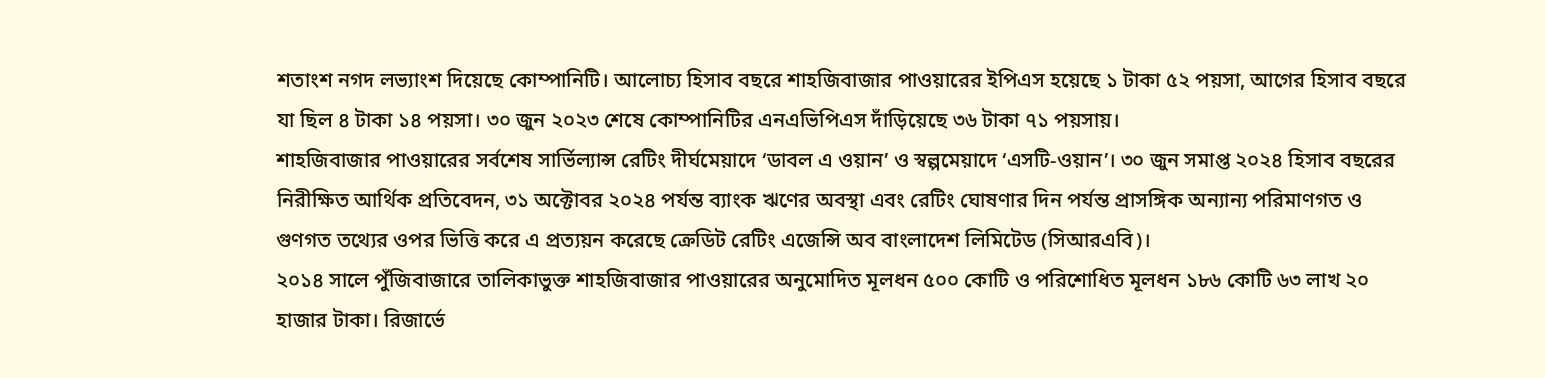শতাংশ নগদ লভ্যাংশ দিয়েছে কোম্পানিটি। আলোচ্য হিসাব বছরে শাহজিবাজার পাওয়ারের ইপিএস হয়েছে ১ টাকা ৫২ পয়সা, আগের হিসাব বছরে যা ছিল ৪ টাকা ১৪ পয়সা। ৩০ জুন ২০২৩ শেষে কোম্পানিটির এনএভিপিএস দাঁড়িয়েছে ৩৬ টাকা ৭১ পয়সায়।
শাহজিবাজার পাওয়ারের সর্বশেষ সার্ভিল্যান্স রেটিং দীর্ঘমেয়াদে ‘ডাবল এ ওয়ান’ ও স্বল্পমেয়াদে ‘এসটি-ওয়ান’। ৩০ জুন সমাপ্ত ২০২৪ হিসাব বছরের নিরীক্ষিত আর্থিক প্রতিবেদন, ৩১ অক্টোবর ২০২৪ পর্যন্ত ব্যাংক ঋণের অবস্থা এবং রেটিং ঘোষণার দিন পর্যন্ত প্রাসঙ্গিক অন্যান্য পরিমাণগত ও গুণগত তথ্যের ওপর ভিত্তি করে এ প্রত্যয়ন করেছে ক্রেডিট রেটিং এজেন্সি অব বাংলাদেশ লিমিটেড (সিআরএবি)।
২০১৪ সালে পুঁজিবাজারে তালিকাভুক্ত শাহজিবাজার পাওয়ারের অনুমোদিত মূলধন ৫০০ কোটি ও পরিশোধিত মূলধন ১৮৬ কোটি ৬৩ লাখ ২০ হাজার টাকা। রিজার্ভে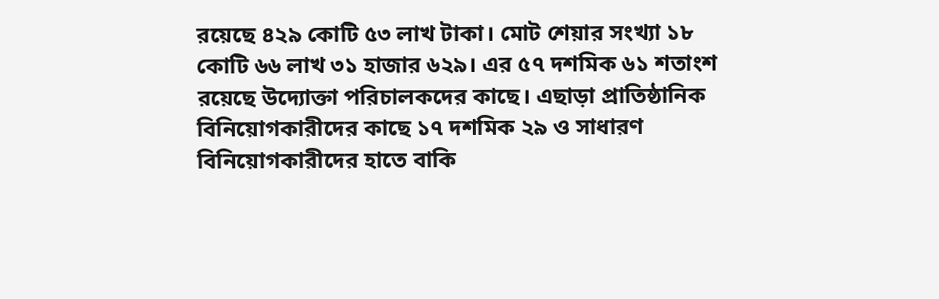রয়েছে ৪২৯ কোটি ৫৩ লাখ টাকা। মোট শেয়ার সংখ্যা ১৮ কোটি ৬৬ লাখ ৩১ হাজার ৬২৯। এর ৫৭ দশমিক ৬১ শতাংশ রয়েছে উদ্যোক্তা পরিচালকদের কাছে। এছাড়া প্রাতিষ্ঠানিক বিনিয়োগকারীদের কাছে ১৭ দশমিক ২৯ ও সাধারণ বিনিয়োগকারীদের হাতে বাকি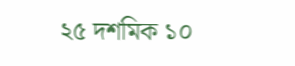২৫ দশমিক ১০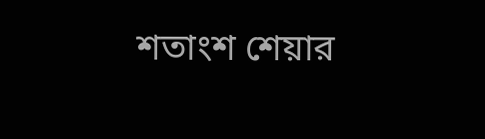শতাংশ শেয়ার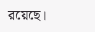রয়েছে।